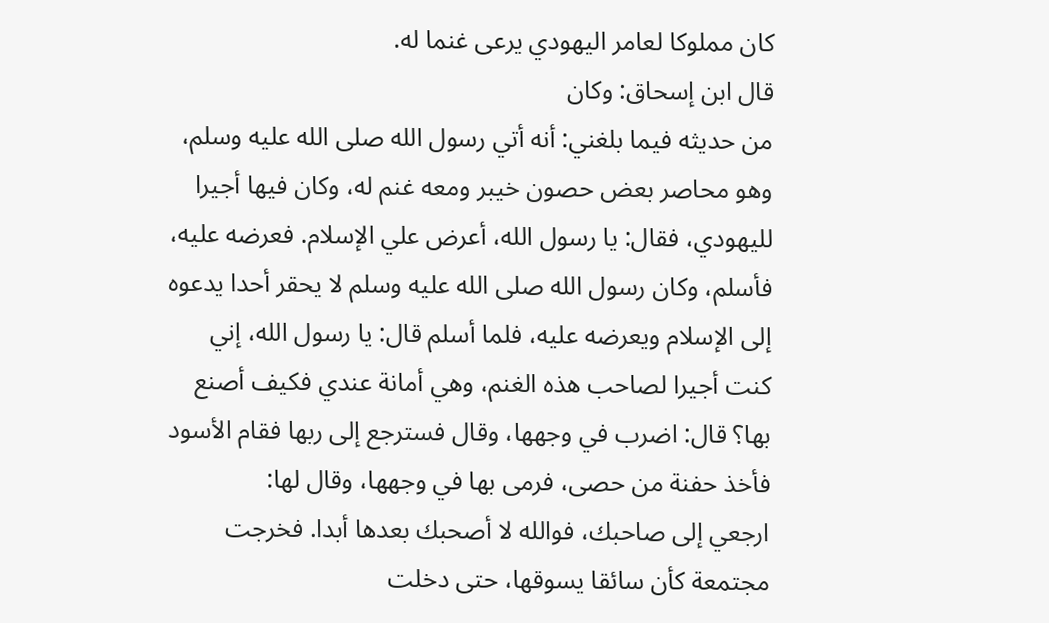كان مملوكا لعامر اليهودي يرعى غنما له.
قال ابن إسحاق: وكان
من حديثه فيما بلغني: أنه أتي رسول الله صلى الله عليه وسلم، وهو محاصر بعض حصون خيبر ومعه غنم له، وكان فيها أجيرا لليهودي، فقال: يا رسول الله، أعرض علي الإسلام. فعرضه عليه، فأسلم، وكان رسول الله صلى الله عليه وسلم لا يحقر أحدا يدعوه إلى الإسلام ويعرضه عليه، فلما أسلم قال: يا رسول الله، إني كنت أجيرا لصاحب هذه الغنم، وهي أمانة عندي فكيف أصنع بها؟ قال: اضرب في وجهها، وقال فسترجع إلى ربها فقام الأسود فأخذ حفنة من حصى، فرمى بها في وجهها، وقال لها:
ارجعي إلى صاحبك، فوالله لا أصحبك بعدها أبدا. فخرجت مجتمعة كأن سائقا يسوقها، حتى دخلت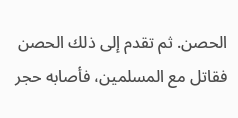الحصن. ثم تقدم إلى ذلك الحصن فقاتل مع المسلمين، فأصابه حجر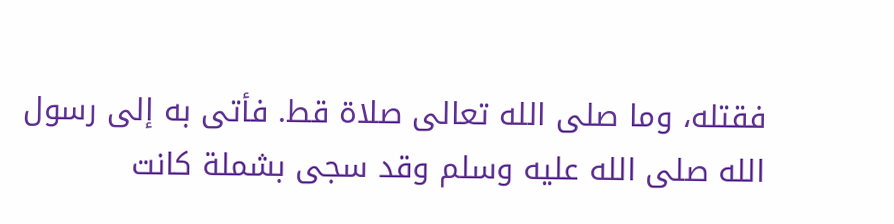فقتله، وما صلى الله تعالى صلاة قط. فأتى به إلى رسول الله صلى الله عليه وسلم وقد سجى بشملة كانت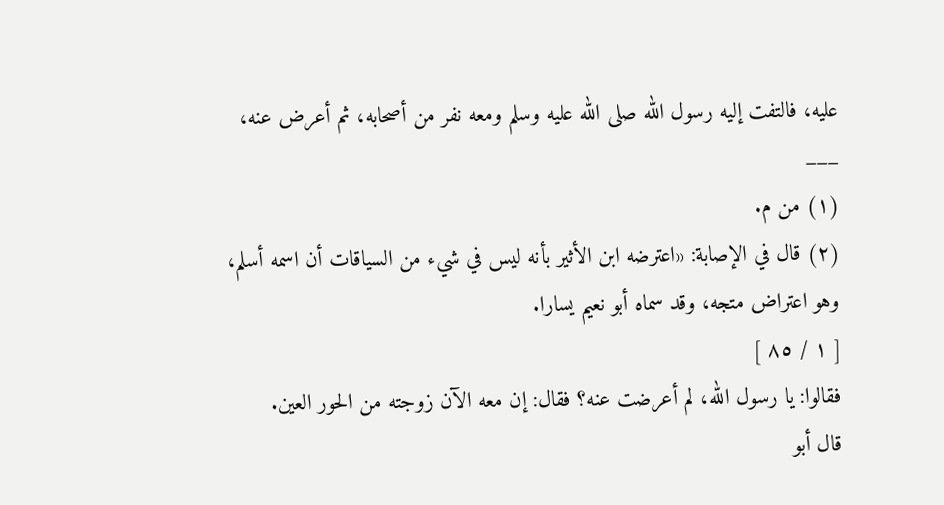عليه، فالتفت إليه رسول الله صلى الله عليه وسلم ومعه نفر من أصحابه، ثم أعرض عنه،
___
(١) من م.
(٢) قال في الإصابة: «اعترضه ابن الأثير بأنه ليس في شيء من السياقات أن اسمه أسلم، وهو اعتراض متجه، وقد سماه أبو نعيم يسارا.
[ ١ / ٨٥ ]
فقالوا: يا رسول الله، لم أعرضت عنه؟ فقال: إن معه الآن زوجته من الحور العين.
قال أبو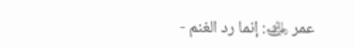عمر ﵁: إنما رد الغنم -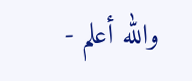والله أعلم -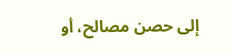إلى حصن مصالح، أو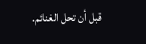قبل أن تحل الغنائم.